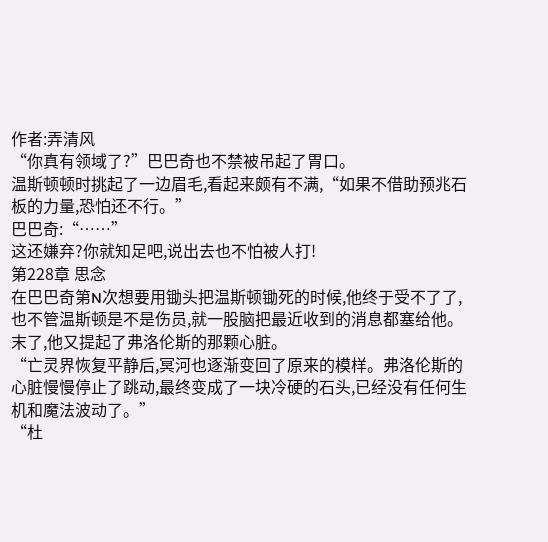作者:弄清风
“你真有领域了?”巴巴奇也不禁被吊起了胃口。
温斯顿顿时挑起了一边眉毛,看起来颇有不满,“如果不借助预兆石板的力量,恐怕还不行。”
巴巴奇:“……”
这还嫌弃?你就知足吧,说出去也不怕被人打!
第228章 思念
在巴巴奇第N次想要用锄头把温斯顿锄死的时候,他终于受不了了,也不管温斯顿是不是伤员,就一股脑把最近收到的消息都塞给他。
末了,他又提起了弗洛伦斯的那颗心脏。
“亡灵界恢复平静后,冥河也逐渐变回了原来的模样。弗洛伦斯的心脏慢慢停止了跳动,最终变成了一块冷硬的石头,已经没有任何生机和魔法波动了。”
“杜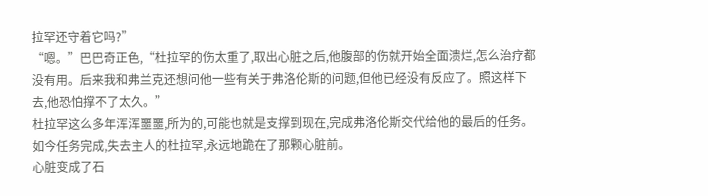拉罕还守着它吗?”
“嗯。”巴巴奇正色,“杜拉罕的伤太重了,取出心脏之后,他腹部的伤就开始全面溃烂,怎么治疗都没有用。后来我和弗兰克还想问他一些有关于弗洛伦斯的问题,但他已经没有反应了。照这样下去,他恐怕撑不了太久。”
杜拉罕这么多年浑浑噩噩,所为的,可能也就是支撑到现在,完成弗洛伦斯交代给他的最后的任务。
如今任务完成,失去主人的杜拉罕,永远地跪在了那颗心脏前。
心脏变成了石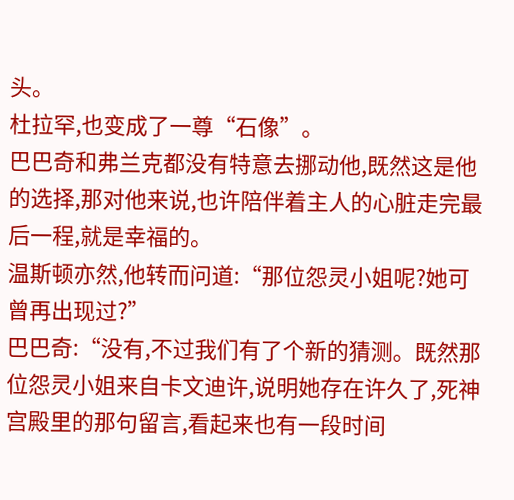头。
杜拉罕,也变成了一尊“石像”。
巴巴奇和弗兰克都没有特意去挪动他,既然这是他的选择,那对他来说,也许陪伴着主人的心脏走完最后一程,就是幸福的。
温斯顿亦然,他转而问道:“那位怨灵小姐呢?她可曾再出现过?”
巴巴奇:“没有,不过我们有了个新的猜测。既然那位怨灵小姐来自卡文迪许,说明她存在许久了,死神宫殿里的那句留言,看起来也有一段时间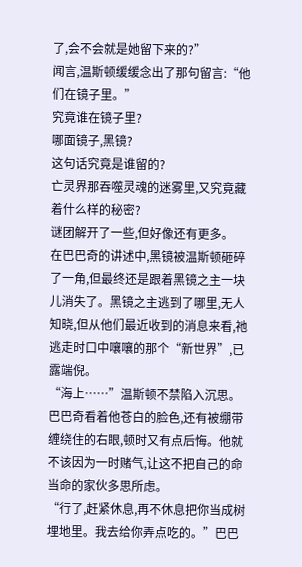了,会不会就是她留下来的?”
闻言,温斯顿缓缓念出了那句留言:“他们在镜子里。”
究竟谁在镜子里?
哪面镜子,黑镜?
这句话究竟是谁留的?
亡灵界那吞噬灵魂的迷雾里,又究竟藏着什么样的秘密?
谜团解开了一些,但好像还有更多。
在巴巴奇的讲述中,黑镜被温斯顿砸碎了一角,但最终还是跟着黑镜之主一块儿消失了。黑镜之主逃到了哪里,无人知晓,但从他们最近收到的消息来看,祂逃走时口中嚷嚷的那个“新世界”,已露端倪。
“海上……”温斯顿不禁陷入沉思。
巴巴奇看着他苍白的脸色,还有被绷带缠绕住的右眼,顿时又有点后悔。他就不该因为一时赌气,让这不把自己的命当命的家伙多思所虑。
“行了,赶紧休息,再不休息把你当成树埋地里。我去给你弄点吃的。”巴巴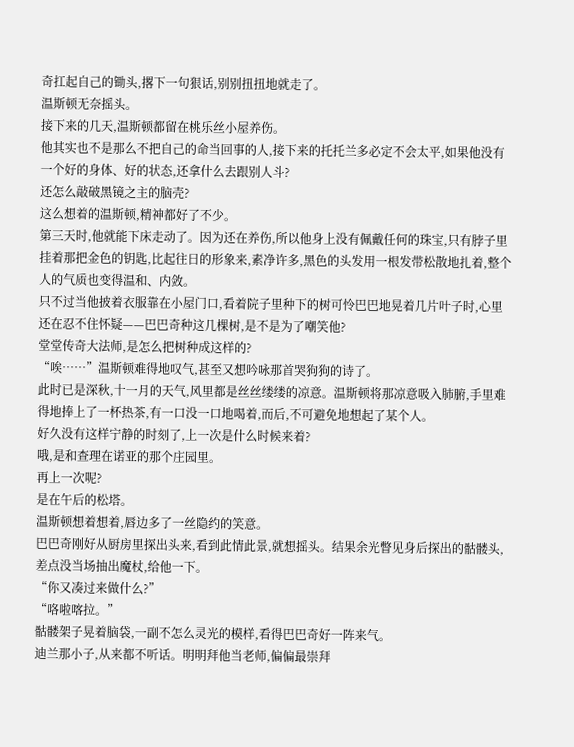奇扛起自己的锄头,撂下一句狠话,别别扭扭地就走了。
温斯顿无奈摇头。
接下来的几天,温斯顿都留在桃乐丝小屋养伤。
他其实也不是那么不把自己的命当回事的人,接下来的托托兰多必定不会太平,如果他没有一个好的身体、好的状态,还拿什么去跟别人斗?
还怎么敲破黑镜之主的脑壳?
这么想着的温斯顿,精神都好了不少。
第三天时,他就能下床走动了。因为还在养伤,所以他身上没有佩戴任何的珠宝,只有脖子里挂着那把金色的钥匙,比起往日的形象来,素净许多,黑色的头发用一根发带松散地扎着,整个人的气质也变得温和、内敛。
只不过当他披着衣服靠在小屋门口,看着院子里种下的树可怜巴巴地晃着几片叶子时,心里还在忍不住怀疑——巴巴奇种这几棵树,是不是为了嘲笑他?
堂堂传奇大法师,是怎么把树种成这样的?
“唉……”温斯顿难得地叹气,甚至又想吟咏那首哭狗狗的诗了。
此时已是深秋,十一月的天气,风里都是丝丝缕缕的凉意。温斯顿将那凉意吸入肺腑,手里难得地捧上了一杯热茶,有一口没一口地喝着,而后,不可避免地想起了某个人。
好久没有这样宁静的时刻了,上一次是什么时候来着?
哦,是和查理在诺亚的那个庄园里。
再上一次呢?
是在午后的松塔。
温斯顿想着想着,唇边多了一丝隐约的笑意。
巴巴奇刚好从厨房里探出头来,看到此情此景,就想摇头。结果余光瞥见身后探出的骷髅头,差点没当场抽出魔杖,给他一下。
“你又凑过来做什么?”
“咯啦喀拉。”
骷髅架子晃着脑袋,一副不怎么灵光的模样,看得巴巴奇好一阵来气。
迪兰那小子,从来都不听话。明明拜他当老师,偏偏最崇拜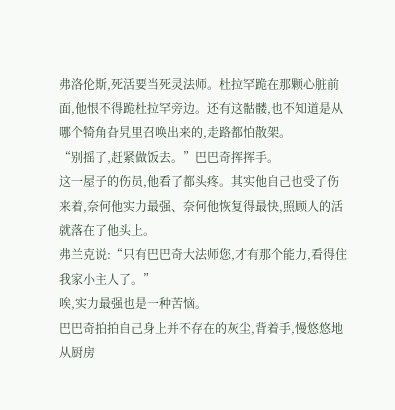弗洛伦斯,死活要当死灵法师。杜拉罕跪在那颗心脏前面,他恨不得跪杜拉罕旁边。还有这骷髅,也不知道是从哪个犄角旮旯里召唤出来的,走路都怕散架。
“别摇了,赶紧做饭去。”巴巴奇挥挥手。
这一屋子的伤员,他看了都头疼。其实他自己也受了伤来着,奈何他实力最强、奈何他恢复得最快,照顾人的活就落在了他头上。
弗兰克说:“只有巴巴奇大法师您,才有那个能力,看得住我家小主人了。”
唉,实力最强也是一种苦恼。
巴巴奇拍拍自己身上并不存在的灰尘,背着手,慢悠悠地从厨房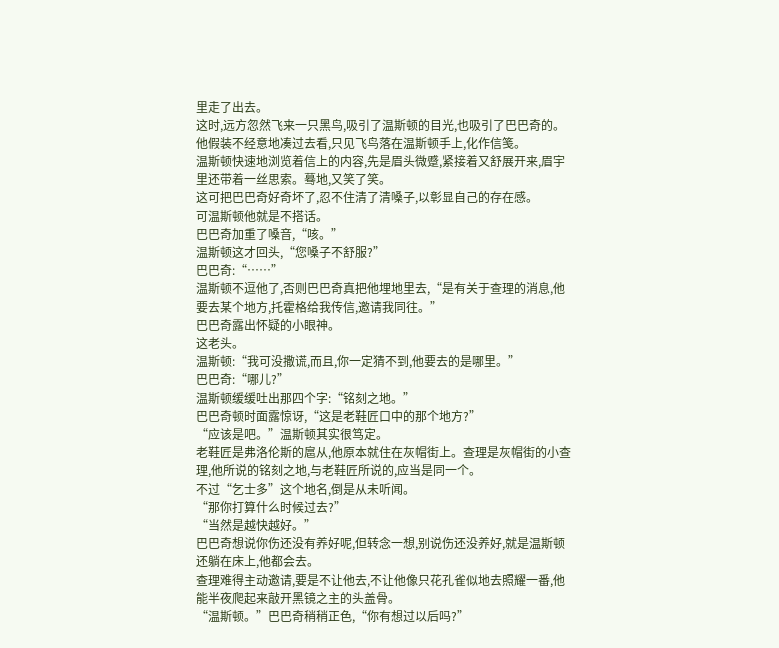里走了出去。
这时,远方忽然飞来一只黑鸟,吸引了温斯顿的目光,也吸引了巴巴奇的。他假装不经意地凑过去看,只见飞鸟落在温斯顿手上,化作信笺。
温斯顿快速地浏览着信上的内容,先是眉头微蹙,紧接着又舒展开来,眉宇里还带着一丝思索。蓦地,又笑了笑。
这可把巴巴奇好奇坏了,忍不住清了清嗓子,以彰显自己的存在感。
可温斯顿他就是不搭话。
巴巴奇加重了嗓音,“咳。”
温斯顿这才回头,“您嗓子不舒服?”
巴巴奇:“……”
温斯顿不逗他了,否则巴巴奇真把他埋地里去,“是有关于查理的消息,他要去某个地方,托霍格给我传信,邀请我同往。”
巴巴奇露出怀疑的小眼神。
这老头。
温斯顿:“我可没撒谎,而且,你一定猜不到,他要去的是哪里。”
巴巴奇:“哪儿?”
温斯顿缓缓吐出那四个字:“铭刻之地。”
巴巴奇顿时面露惊讶,“这是老鞋匠口中的那个地方?”
“应该是吧。”温斯顿其实很笃定。
老鞋匠是弗洛伦斯的扈从,他原本就住在灰帽街上。查理是灰帽街的小查理,他所说的铭刻之地,与老鞋匠所说的,应当是同一个。
不过“乞士多”这个地名,倒是从未听闻。
“那你打算什么时候过去?”
“当然是越快越好。”
巴巴奇想说你伤还没有养好呢,但转念一想,别说伤还没养好,就是温斯顿还躺在床上,他都会去。
查理难得主动邀请,要是不让他去,不让他像只花孔雀似地去照耀一番,他能半夜爬起来敲开黑镜之主的头盖骨。
“温斯顿。”巴巴奇稍稍正色,“你有想过以后吗?”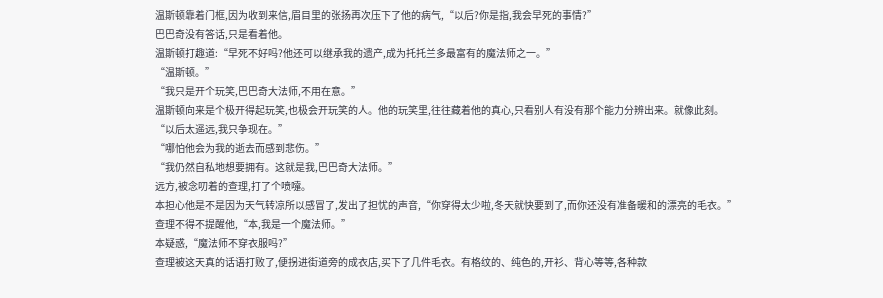温斯顿靠着门框,因为收到来信,眉目里的张扬再次压下了他的病气,“以后?你是指,我会早死的事情?”
巴巴奇没有答话,只是看着他。
温斯顿打趣道:“早死不好吗?他还可以继承我的遗产,成为托托兰多最富有的魔法师之一。”
“温斯顿。”
“我只是开个玩笑,巴巴奇大法师,不用在意。”
温斯顿向来是个极开得起玩笑,也极会开玩笑的人。他的玩笑里,往往藏着他的真心,只看别人有没有那个能力分辨出来。就像此刻。
“以后太遥远,我只争现在。”
“哪怕他会为我的逝去而感到悲伤。”
“我仍然自私地想要拥有。这就是我,巴巴奇大法师。”
远方,被念叨着的查理,打了个喷嚏。
本担心他是不是因为天气转凉所以感冒了,发出了担忧的声音,“你穿得太少啦,冬天就快要到了,而你还没有准备暖和的漂亮的毛衣。”
查理不得不提醒他,“本,我是一个魔法师。”
本疑惑,“魔法师不穿衣服吗?”
查理被这天真的话语打败了,便拐进街道旁的成衣店,买下了几件毛衣。有格纹的、纯色的,开衫、背心等等,各种款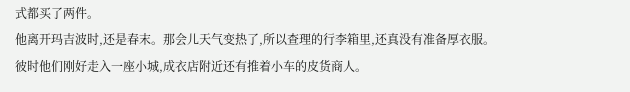式都买了两件。
他离开玛吉波时,还是春末。那会儿天气变热了,所以查理的行李箱里,还真没有准备厚衣服。
彼时他们刚好走入一座小城,成衣店附近还有推着小车的皮货商人。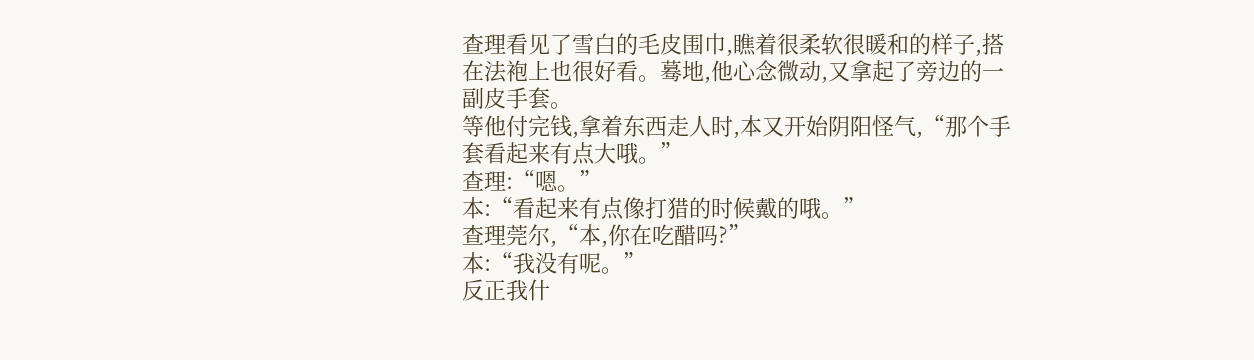查理看见了雪白的毛皮围巾,瞧着很柔软很暖和的样子,搭在法袍上也很好看。蓦地,他心念微动,又拿起了旁边的一副皮手套。
等他付完钱,拿着东西走人时,本又开始阴阳怪气,“那个手套看起来有点大哦。”
查理:“嗯。”
本:“看起来有点像打猎的时候戴的哦。”
查理莞尔,“本,你在吃醋吗?”
本:“我没有呢。”
反正我什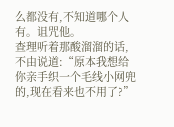么都没有,不知道哪个人有。诅咒他。
查理听着那酸溜溜的话,不由说道:“原本我想给你亲手织一个毛线小网兜的,现在看来也不用了?”